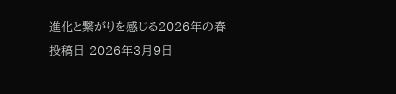進化と繋がりを感じる2026年の春
投稿日 2026年3月9日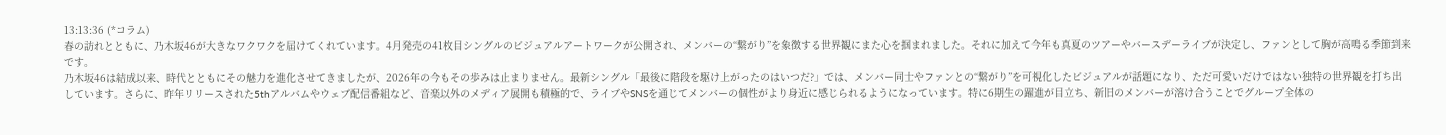13:13:36 (*コラム)
春の訪れとともに、乃木坂46が大きなワクワクを届けてくれています。4月発売の41枚目シングルのビジュアルアートワークが公開され、メンバーの“繋がり”を象徴する世界観にまた心を掴まれました。それに加えて今年も真夏のツアーやバースデーライブが決定し、ファンとして胸が高鳴る季節到来です。
乃木坂46は結成以来、時代とともにその魅力を進化させてきましたが、2026年の今もその歩みは止まりません。最新シングル「最後に階段を駆け上がったのはいつだ?」では、メンバー同士やファンとの“繋がり”を可視化したビジュアルが話題になり、ただ可愛いだけではない独特の世界観を打ち出しています。さらに、昨年リリースされた5thアルバムやウェブ配信番組など、音楽以外のメディア展開も積極的で、ライブやSNSを通じてメンバーの個性がより身近に感じられるようになっています。特に6期生の躍進が目立ち、新旧のメンバーが溶け合うことでグループ全体の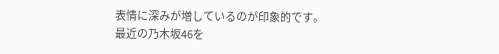表情に深みが増しているのが印象的です。
最近の乃木坂46を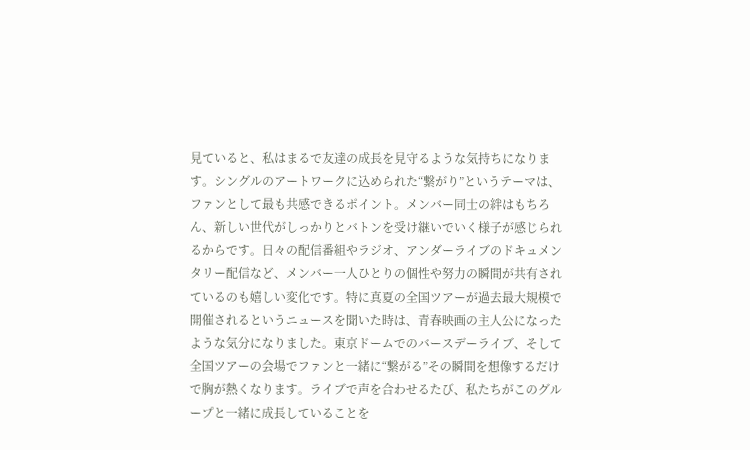見ていると、私はまるで友達の成長を見守るような気持ちになります。シングルのアートワークに込められた“繋がり”というテーマは、ファンとして最も共感できるポイント。メンバー同士の絆はもちろん、新しい世代がしっかりとバトンを受け継いでいく様子が感じられるからです。日々の配信番組やラジオ、アンダーライブのドキュメンタリー配信など、メンバー一人ひとりの個性や努力の瞬間が共有されているのも嬉しい変化です。特に真夏の全国ツアーが過去最大規模で開催されるというニュースを聞いた時は、青春映画の主人公になったような気分になりました。東京ドームでのバースデーライブ、そして全国ツアーの会場でファンと一緒に“繋がる”その瞬間を想像するだけで胸が熱くなります。ライブで声を合わせるたび、私たちがこのグループと一緒に成長していることを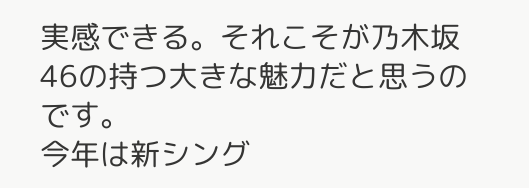実感できる。それこそが乃木坂46の持つ大きな魅力だと思うのです。
今年は新シング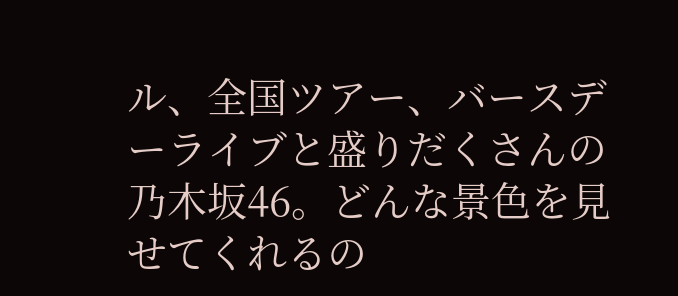ル、全国ツアー、バースデーライブと盛りだくさんの乃木坂46。どんな景色を見せてくれるの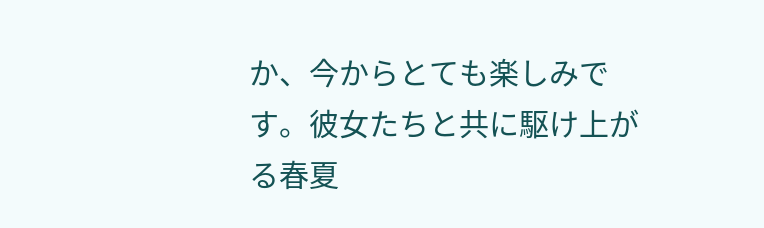か、今からとても楽しみです。彼女たちと共に駆け上がる春夏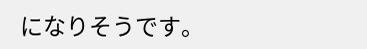になりそうです。